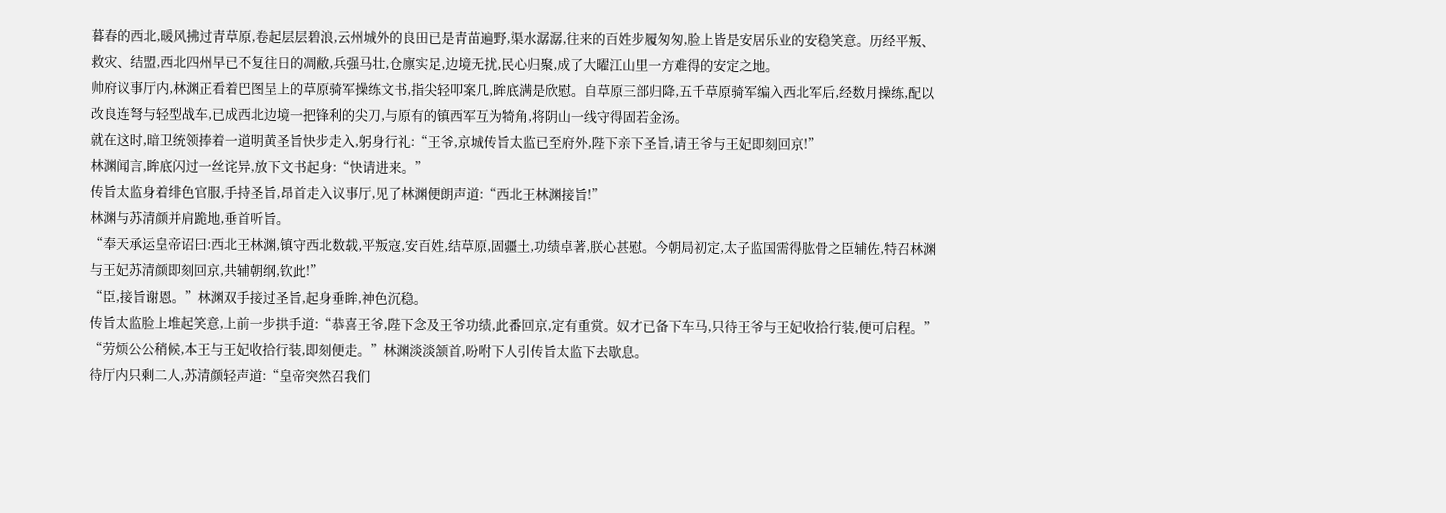暮春的西北,暖风拂过青草原,卷起层层碧浪,云州城外的良田已是青苗遍野,渠水潺潺,往来的百姓步履匆匆,脸上皆是安居乐业的安稳笑意。历经平叛、救灾、结盟,西北四州早已不复往日的凋敝,兵强马壮,仓廪实足,边境无扰,民心归聚,成了大曜江山里一方难得的安定之地。
帅府议事厅内,林渊正看着巴图呈上的草原骑军操练文书,指尖轻叩案几,眸底满是欣慰。自草原三部归降,五千草原骑军编入西北军后,经数月操练,配以改良连弩与轻型战车,已成西北边境一把锋利的尖刀,与原有的镇西军互为犄角,将阴山一线守得固若金汤。
就在这时,暗卫统领捧着一道明黄圣旨快步走入,躬身行礼:“王爷,京城传旨太监已至府外,陛下亲下圣旨,请王爷与王妃即刻回京!”
林渊闻言,眸底闪过一丝诧异,放下文书起身:“快请进来。”
传旨太监身着绯色官服,手持圣旨,昂首走入议事厅,见了林渊便朗声道:“西北王林渊接旨!”
林渊与苏清颜并肩跪地,垂首听旨。
“奉天承运皇帝诏曰:西北王林渊,镇守西北数载,平叛寇,安百姓,结草原,固疆土,功绩卓著,朕心甚慰。今朝局初定,太子监国需得肱骨之臣辅佐,特召林渊与王妃苏清颜即刻回京,共辅朝纲,钦此!”
“臣,接旨谢恩。”林渊双手接过圣旨,起身垂眸,神色沉稳。
传旨太监脸上堆起笑意,上前一步拱手道:“恭喜王爷,陛下念及王爷功绩,此番回京,定有重赏。奴才已备下车马,只待王爷与王妃收拾行装,便可启程。”
“劳烦公公稍候,本王与王妃收拾行装,即刻便走。”林渊淡淡颔首,吩咐下人引传旨太监下去歇息。
待厅内只剩二人,苏清颜轻声道:“皇帝突然召我们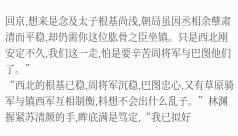回京,想来是念及太子根基尚浅,朝局虽因丞相余孽肃清而平稳,却仍需你这位肱骨之臣坐镇。只是西北刚安定不久,我们这一走,怕是要辛苦周将军与巴图他们了。”
“西北的根基已稳,周将军沉稳,巴图忠心,又有草原骑军与镇西军互相制衡,料想不会出什么乱子。”林渊握紧苏清颜的手,眸底满是笃定,“我已拟好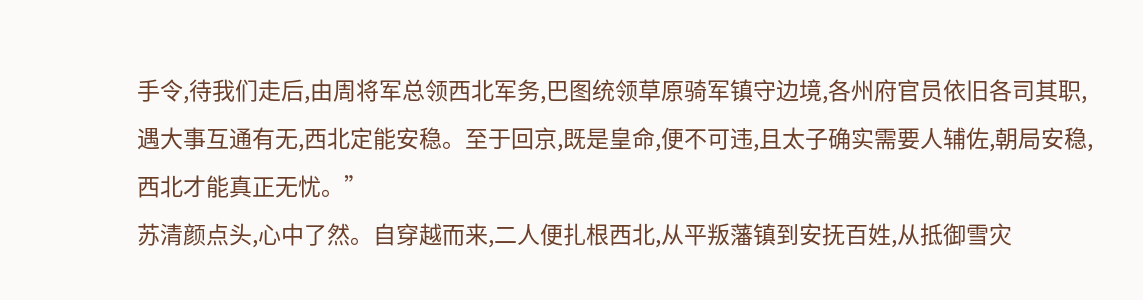手令,待我们走后,由周将军总领西北军务,巴图统领草原骑军镇守边境,各州府官员依旧各司其职,遇大事互通有无,西北定能安稳。至于回京,既是皇命,便不可违,且太子确实需要人辅佐,朝局安稳,西北才能真正无忧。”
苏清颜点头,心中了然。自穿越而来,二人便扎根西北,从平叛藩镇到安抚百姓,从抵御雪灾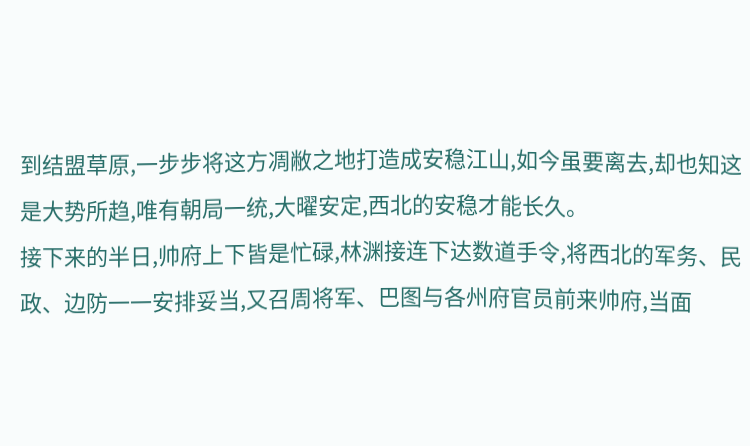到结盟草原,一步步将这方凋敝之地打造成安稳江山,如今虽要离去,却也知这是大势所趋,唯有朝局一统,大曜安定,西北的安稳才能长久。
接下来的半日,帅府上下皆是忙碌,林渊接连下达数道手令,将西北的军务、民政、边防一一安排妥当,又召周将军、巴图与各州府官员前来帅府,当面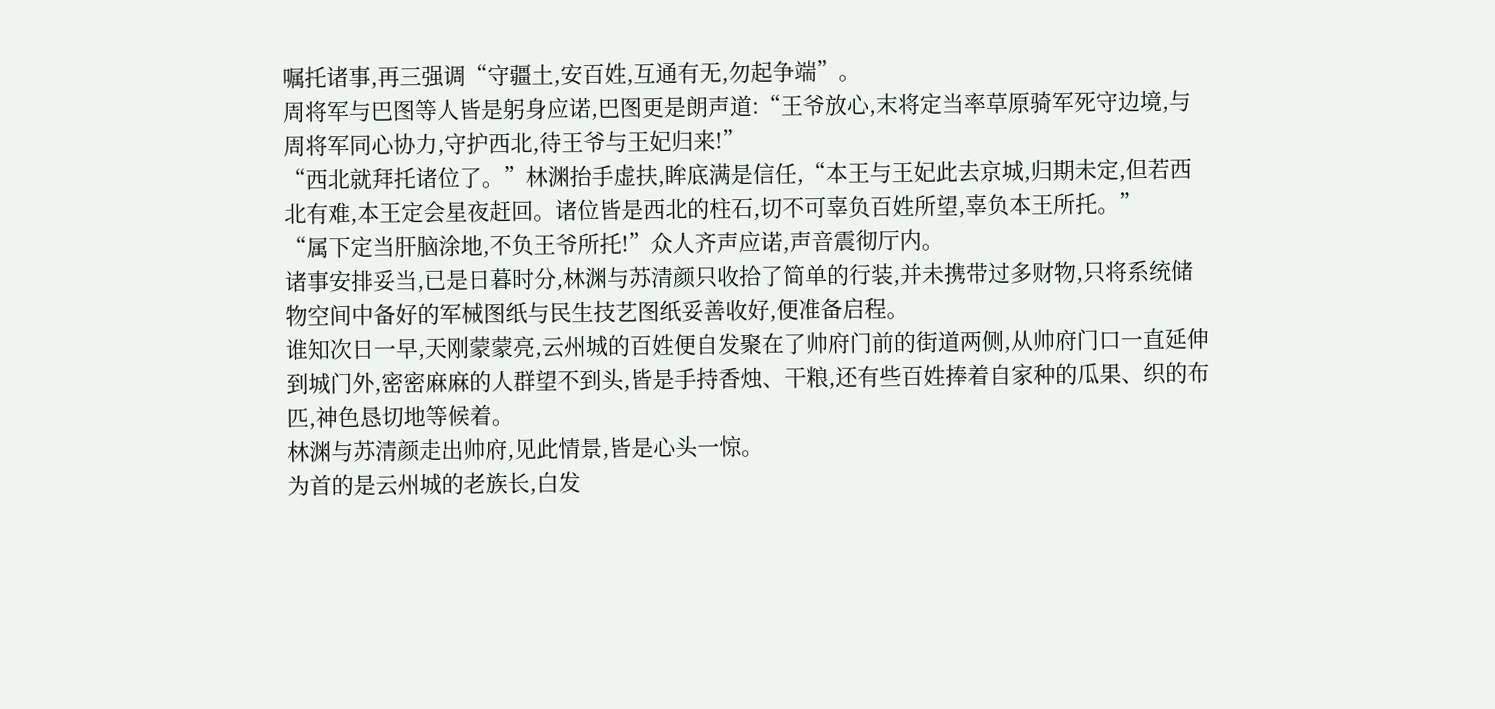嘱托诸事,再三强调“守疆土,安百姓,互通有无,勿起争端”。
周将军与巴图等人皆是躬身应诺,巴图更是朗声道:“王爷放心,末将定当率草原骑军死守边境,与周将军同心协力,守护西北,待王爷与王妃归来!”
“西北就拜托诸位了。”林渊抬手虚扶,眸底满是信任,“本王与王妃此去京城,归期未定,但若西北有难,本王定会星夜赶回。诸位皆是西北的柱石,切不可辜负百姓所望,辜负本王所托。”
“属下定当肝脑涂地,不负王爷所托!”众人齐声应诺,声音震彻厅内。
诸事安排妥当,已是日暮时分,林渊与苏清颜只收拾了简单的行装,并未携带过多财物,只将系统储物空间中备好的军械图纸与民生技艺图纸妥善收好,便准备启程。
谁知次日一早,天刚蒙蒙亮,云州城的百姓便自发聚在了帅府门前的街道两侧,从帅府门口一直延伸到城门外,密密麻麻的人群望不到头,皆是手持香烛、干粮,还有些百姓捧着自家种的瓜果、织的布匹,神色恳切地等候着。
林渊与苏清颜走出帅府,见此情景,皆是心头一惊。
为首的是云州城的老族长,白发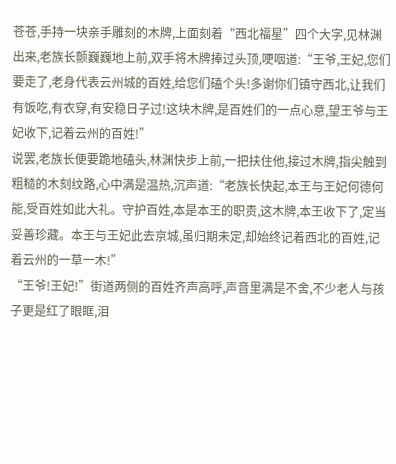苍苍,手持一块亲手雕刻的木牌,上面刻着“西北福星”四个大字,见林渊出来,老族长颤巍巍地上前,双手将木牌捧过头顶,哽咽道:“王爷,王妃,您们要走了,老身代表云州城的百姓,给您们磕个头!多谢你们镇守西北,让我们有饭吃,有衣穿,有安稳日子过!这块木牌,是百姓们的一点心意,望王爷与王妃收下,记着云州的百姓!”
说罢,老族长便要跪地磕头,林渊快步上前,一把扶住他,接过木牌,指尖触到粗糙的木刻纹路,心中满是温热,沉声道:“老族长快起,本王与王妃何德何能,受百姓如此大礼。守护百姓,本是本王的职责,这木牌,本王收下了,定当妥善珍藏。本王与王妃此去京城,虽归期未定,却始终记着西北的百姓,记着云州的一草一木!”
“王爷!王妃!”街道两侧的百姓齐声高呼,声音里满是不舍,不少老人与孩子更是红了眼眶,泪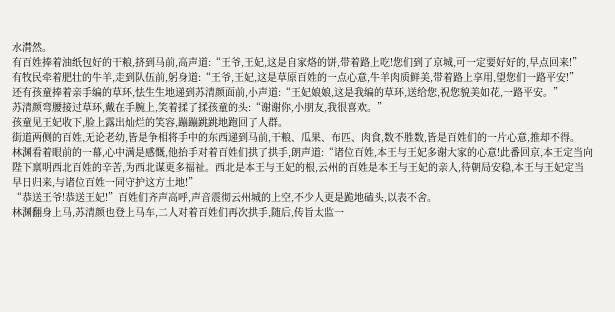水潸然。
有百姓捧着油纸包好的干粮,挤到马前,高声道:“王爷,王妃,这是自家烙的饼,带着路上吃!您们到了京城,可一定要好好的,早点回来!”
有牧民牵着肥壮的牛羊,走到队伍前,躬身道:“王爷,王妃,这是草原百姓的一点心意,牛羊肉质鲜美,带着路上享用,望您们一路平安!”
还有孩童捧着亲手编的草环,怯生生地递到苏清颜面前,小声道:“王妃娘娘,这是我编的草环,送给您,祝您貌美如花,一路平安。”
苏清颜弯腰接过草环,戴在手腕上,笑着揉了揉孩童的头:“谢谢你,小朋友,我很喜欢。”
孩童见王妃收下,脸上露出灿烂的笑容,蹦蹦跳跳地跑回了人群。
街道两侧的百姓,无论老幼,皆是争相将手中的东西递到马前,干粮、瓜果、布匹、肉食,数不胜数,皆是百姓们的一片心意,推却不得。
林渊看着眼前的一幕,心中满是感慨,他抬手对着百姓们拱了拱手,朗声道:“诸位百姓,本王与王妃多谢大家的心意!此番回京,本王定当向陛下禀明西北百姓的辛苦,为西北谋更多福祉。西北是本王与王妃的根,云州的百姓是本王与王妃的亲人,待朝局安稳,本王与王妃定当早日归来,与诸位百姓一同守护这方土地!”
“恭送王爷!恭送王妃!”百姓们齐声高呼,声音震彻云州城的上空,不少人更是跪地磕头,以表不舍。
林渊翻身上马,苏清颜也登上马车,二人对着百姓们再次拱手,随后,传旨太监一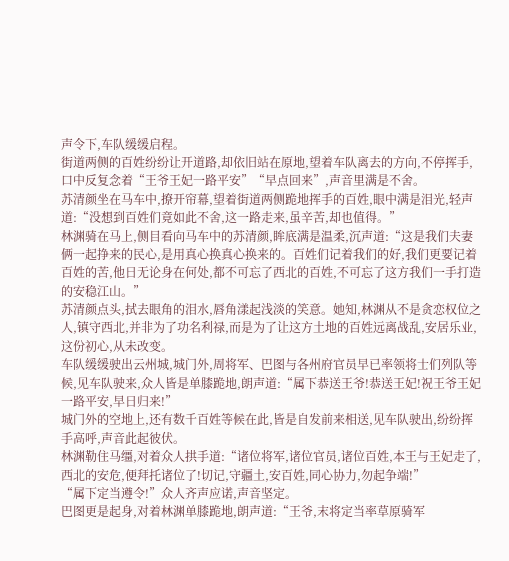声令下,车队缓缓启程。
街道两侧的百姓纷纷让开道路,却依旧站在原地,望着车队离去的方向,不停挥手,口中反复念着“王爷王妃一路平安”“早点回来”,声音里满是不舍。
苏清颜坐在马车中,撩开帘幕,望着街道两侧跪地挥手的百姓,眼中满是泪光,轻声道:“没想到百姓们竟如此不舍,这一路走来,虽辛苦,却也值得。”
林渊骑在马上,侧目看向马车中的苏清颜,眸底满是温柔,沉声道:“这是我们夫妻俩一起挣来的民心,是用真心换真心换来的。百姓们记着我们的好,我们更要记着百姓的苦,他日无论身在何处,都不可忘了西北的百姓,不可忘了这方我们一手打造的安稳江山。”
苏清颜点头,拭去眼角的泪水,唇角漾起浅淡的笑意。她知,林渊从不是贪恋权位之人,镇守西北,并非为了功名利禄,而是为了让这方土地的百姓远离战乱,安居乐业,这份初心,从未改变。
车队缓缓驶出云州城,城门外,周将军、巴图与各州府官员早已率领将士们列队等候,见车队驶来,众人皆是单膝跪地,朗声道:“属下恭送王爷!恭送王妃!祝王爷王妃一路平安,早日归来!”
城门外的空地上,还有数千百姓等候在此,皆是自发前来相送,见车队驶出,纷纷挥手高呼,声音此起彼伏。
林渊勒住马缰,对着众人拱手道:“诸位将军,诸位官员,诸位百姓,本王与王妃走了,西北的安危,便拜托诸位了!切记,守疆土,安百姓,同心协力,勿起争端!”
“属下定当遵令!”众人齐声应诺,声音坚定。
巴图更是起身,对着林渊单膝跪地,朗声道:“王爷,末将定当率草原骑军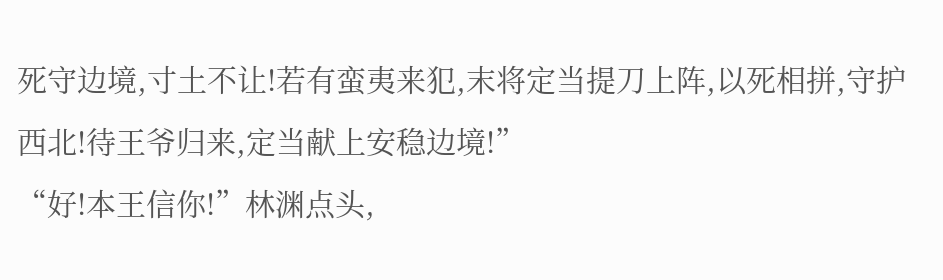死守边境,寸土不让!若有蛮夷来犯,末将定当提刀上阵,以死相拼,守护西北!待王爷归来,定当献上安稳边境!”
“好!本王信你!”林渊点头,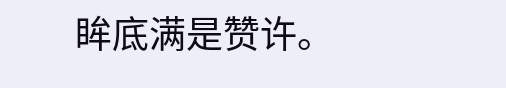眸底满是赞许。